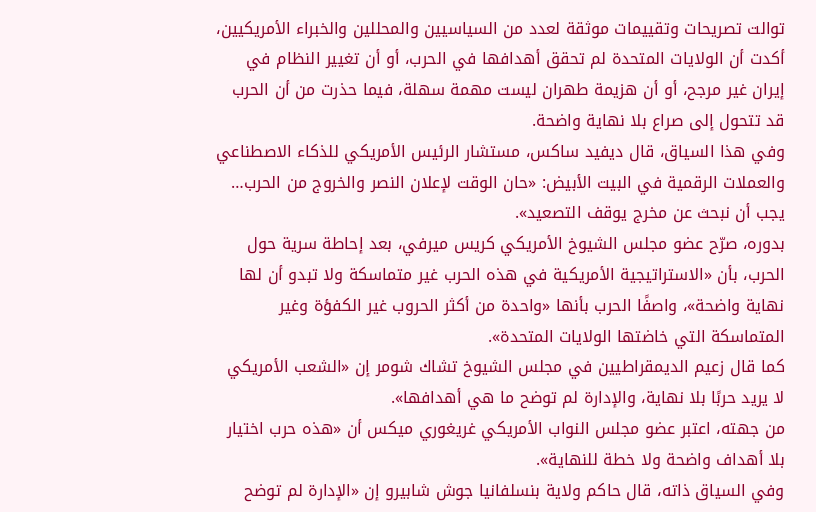توالت تصريحات وتقييمات موثقة لعدد من السياسيين والمحللين والخبراء الأمريكيين، أكدت أن الولايات المتحدة لم تحقق أهدافها في الحرب، أو أن تغيير النظام في إيران غير مرجح، أو أن هزيمة طهران ليست مهمة سهلة، فيما حذرت من أن الحرب قد تتحول إلى صراع بلا نهاية واضحة.
وفي هذا السياق، قال ديفيد ساكس، مستشار الرئيس الأمريكي للذكاء الاصطناعي والعملات الرقمية في البيت الأبيض: «حان الوقت لإعلان النصر والخروج من الحرب… يجب أن نبحث عن مخرج يوقف التصعيد».
بدوره، صرّح عضو مجلس الشيوخ الأمريكي كريس ميرفي، بعد إحاطة سرية حول الحرب، بأن «الاستراتيجية الأمريكية في هذه الحرب غير متماسكة ولا تبدو أن لها نهاية واضحة»، واصفًا الحرب بأنها «واحدة من أكثر الحروب غير الكفؤة وغير المتماسكة التي خاضتها الولايات المتحدة».
كما قال زعيم الديمقراطيين في مجلس الشيوخ تشاك شومر إن «الشعب الأمريكي لا يريد حربًا بلا نهاية، والإدارة لم توضح ما هي أهدافها».
من جهته، اعتبر عضو مجلس النواب الأمريكي غريغوري ميكس أن «هذه حرب اختيار بلا أهداف واضحة ولا خطة للنهاية».
وفي السياق ذاته، قال حاكم ولاية بنسلفانيا جوش شابيرو إن «الإدارة لم توضح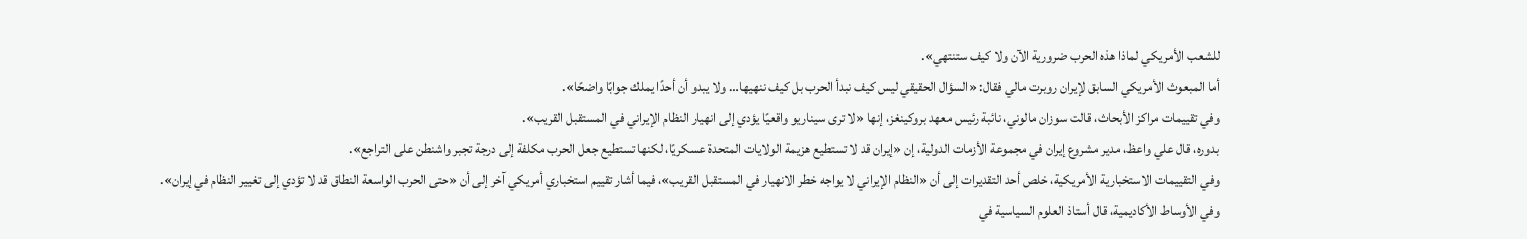للشعب الأمريكي لماذا هذه الحرب ضرورية الآن ولا كيف ستنتهي».
أما المبعوث الأمريكي السابق لإيران روبرت مالي فقال: «السؤال الحقيقي ليس كيف نبدأ الحرب بل كيف ننهيها… ولا يبدو أن أحدًا يملك جوابًا واضحًا».
وفي تقييمات مراكز الأبحاث، قالت سوزان مالوني، نائبة رئيس معهد بروكينغز، إنها «لا ترى سيناريو واقعيًا يؤدي إلى انهيار النظام الإيراني في المستقبل القريب».
بدوره، قال علي واعظ، مدير مشروع إيران في مجموعة الأزمات الدولية، إن «إيران قد لا تستطيع هزيمة الولايات المتحدة عسكريًا، لكنها تستطيع جعل الحرب مكلفة إلى درجة تجبر واشنطن على التراجع».
وفي التقييمات الاستخبارية الأمريكية، خلص أحد التقديرات إلى أن «النظام الإيراني لا يواجه خطر الانهيار في المستقبل القريب»، فيما أشار تقييم استخباري أمريكي آخر إلى أن «حتى الحرب الواسعة النطاق قد لا تؤدي إلى تغيير النظام في إيران».
وفي الأوساط الأكاديمية، قال أستاذ العلوم السياسية في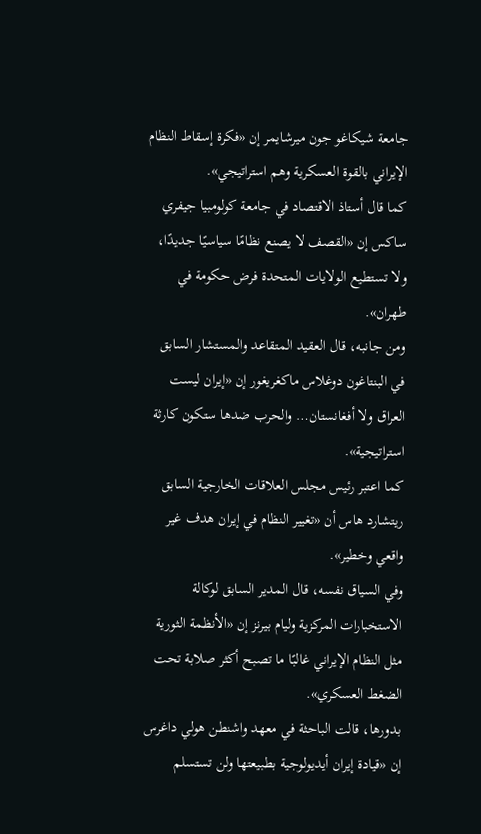جامعة شيكاغو جون ميرشايمر إن «فكرة إسقاط النظام الإيراني بالقوة العسكرية وهم استراتيجي».
كما قال أستاذ الاقتصاد في جامعة كولومبيا جيفري ساكس إن «القصف لا يصنع نظامًا سياسيًا جديدًا، ولا تستطيع الولايات المتحدة فرض حكومة في طهران».
ومن جانبه، قال العقيد المتقاعد والمستشار السابق في البنتاغون دوغلاس ماكغريغور إن «إيران ليست العراق ولا أفغانستان… والحرب ضدها ستكون كارثة استراتيجية».
كما اعتبر رئيس مجلس العلاقات الخارجية السابق ريتشارد هاس أن «تغيير النظام في إيران هدف غير واقعي وخطير».
وفي السياق نفسه، قال المدير السابق لوكالة الاستخبارات المركزية وليام بيرنز إن «الأنظمة الثورية مثل النظام الإيراني غالبًا ما تصبح أكثر صلابة تحت الضغط العسكري».
بدورها، قالت الباحثة في معهد واشنطن هولي داغرس إن «قيادة إيران أيديولوجية بطبيعتها ولن تستسلم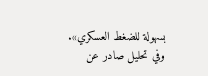بسهولة للضغط العسكري».
وفي تحليل صادر عن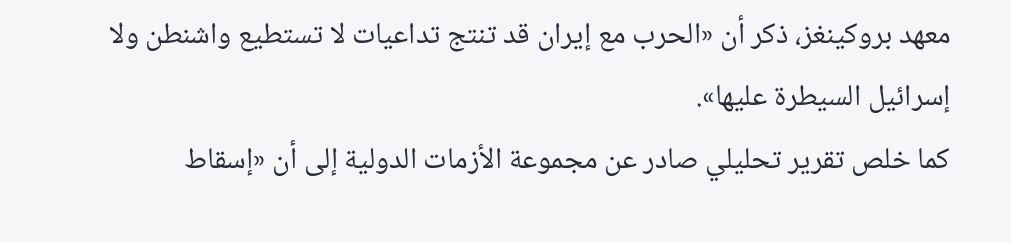معهد بروكينغز، ذكر أن «الحرب مع إيران قد تنتج تداعيات لا تستطيع واشنطن ولا إسرائيل السيطرة عليها».
كما خلص تقرير تحليلي صادر عن مجموعة الأزمات الدولية إلى أن «إسقاط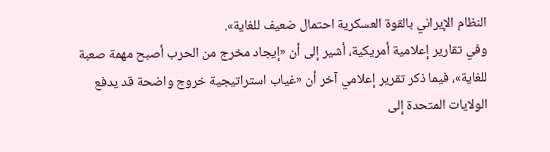النظام الإيراني بالقوة العسكرية احتمال ضعيف للغاية».
وفي تقارير إعلامية أمريكية، أشير إلى أن «إيجاد مخرج من الحرب أصبح مهمة صعبة للغاية»، فيما ذكر تقرير إعلامي آخر أن «غياب استراتيجية خروج واضحة قد يدفع الولايات المتحدة إلى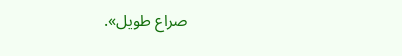صراع طويل».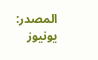المصدر: يونيوز